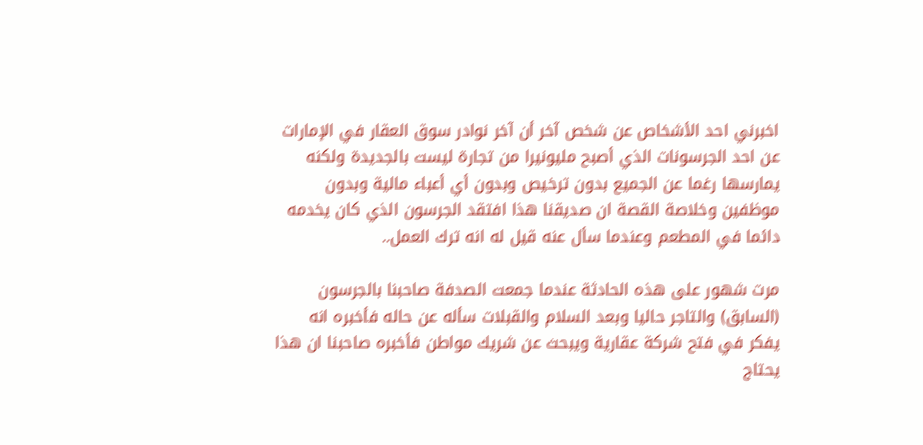اخبرني احد الأشخاص عن شخص آخر أن آخر نوادر سوق العقار في الإمارات عن احد الجرسونات الذي أصبح مليونيرا من تجارة ليست بالجديدة ولكنه يمارسها رغما عن الجميع بدون ترخيص وبدون أي أعباء مالية وبدون موظفين وخلاصة القصة ان صديقنا هذا افتقد الجرسون الذي كان يخدمه دائما في المطعم وعندما سأل عنه قيل له انه ترك العمل..

مرت شهور على هذه الحادثة عندما جمعت الصدفة صاحبنا بالجرسون (السابق) والتاجر حاليا وبعد السلام والقبلات سأله عن حاله فأخبره انه يفكر في فتح شركة عقارية ويبحث عن شريك مواطن فأخبره صاحبنا ان هذا يحتاج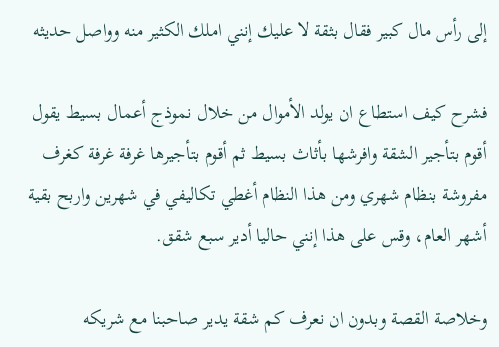إلى رأس مال كبير فقال بثقة لا عليك إنني املك الكثير منه وواصل حديثه

فشرح كيف استطاع ان يولد الأموال من خلال نموذج أعمال بسيط يقول أقوم بتأجير الشقة وافرشها بأثاث بسيط ثم أقوم بتأجيرها غرفة غرفة كغرف مفروشة بنظام شهري ومن هذا النظام أغطي تكاليفي في شهرين واربح بقية أشهر العام، وقس على هذا إنني حاليا أدير سبع شقق.

وخلاصة القصة وبدون ان نعرف كم شقة يدير صاحبنا مع شريكه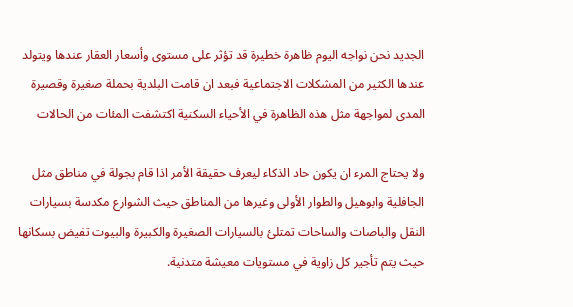الجديد نحن نواجه اليوم ظاهرة خطيرة قد تؤثر على مستوى وأسعار العقار عندها ويتولد عندها الكثير من المشكلات الاجتماعية فبعد ان قامت البلدية بحملة صغيرة وقصيرة المدى لمواجهة مثل هذه الظاهرة في الأحياء السكنية اكتشفت المئات من الحالات

ولا يحتاج المرء ان يكون حاد الذكاء ليعرف حقيقة الأمر اذا قام بجولة في مناطق مثل الجافلية وابوهيل والطوار الأولى وغيرها من المناطق حيث الشوارع مكدسة بسيارات النقل والباصات والساحات تمتلئ بالسيارات الصغيرة والكبيرة والبيوت تفيض بسكانها حيث يتم تأجير كل زاوية في مستويات معيشة متدنية.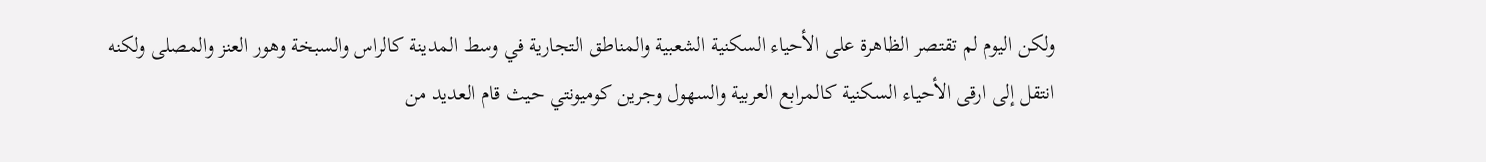ولكن اليوم لم تقتصر الظاهرة على الأحياء السكنية الشعبية والمناطق التجارية في وسط المدينة كالراس والسبخة وهور العنز والمصلى ولكنه انتقل إلى ارقى الأحياء السكنية كالمرابع العربية والسهول وجرين كوميونتي حيث قام العديد من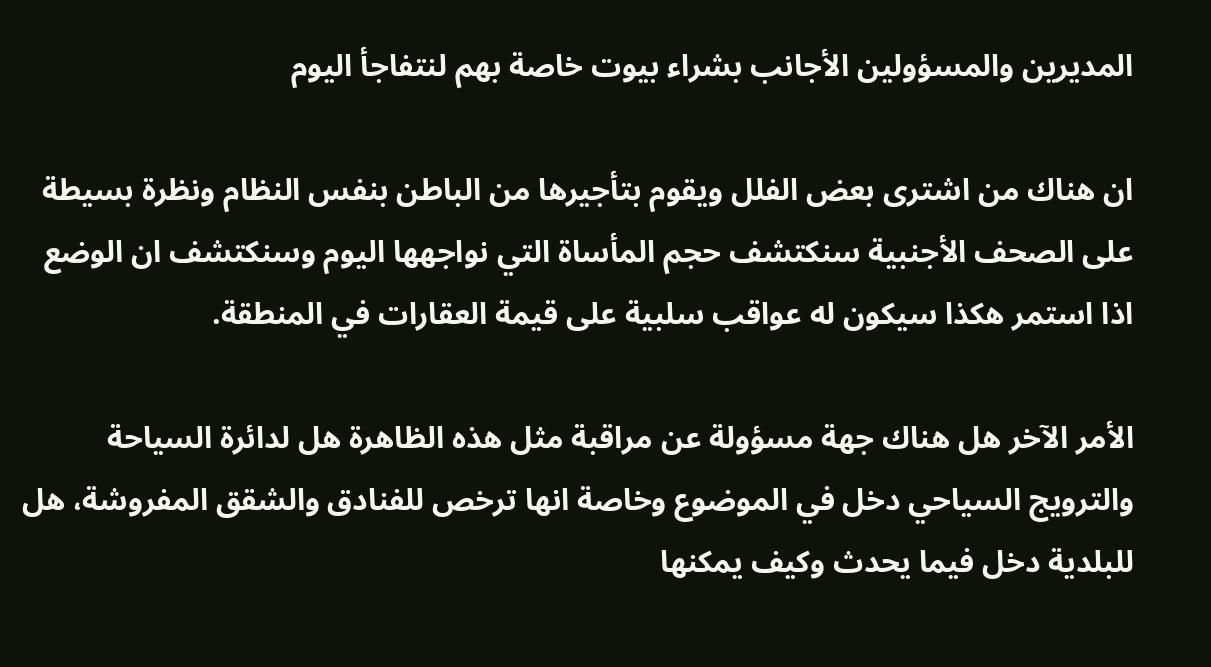المديرين والمسؤولين الأجانب بشراء بيوت خاصة بهم لنتفاجأ اليوم

ان هناك من اشترى بعض الفلل ويقوم بتأجيرها من الباطن بنفس النظام ونظرة بسيطة على الصحف الأجنبية سنكتشف حجم المأساة التي نواجهها اليوم وسنكتشف ان الوضع اذا استمر هكذا سيكون له عواقب سلبية على قيمة العقارات في المنطقة.

الأمر الآخر هل هناك جهة مسؤولة عن مراقبة مثل هذه الظاهرة هل لدائرة السياحة والترويج السياحي دخل في الموضوع وخاصة انها ترخص للفنادق والشقق المفروشة، هل للبلدية دخل فيما يحدث وكيف يمكنها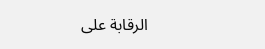الرقابة على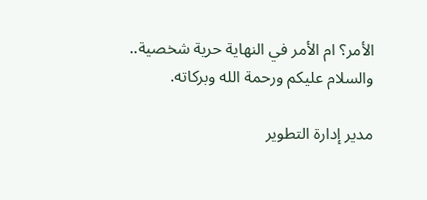الأمر؟ ام الأمر في النهاية حرية شخصية.. والسلام عليكم ورحمة الله وبركاته.

مدير إدارة التطوير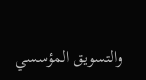والتسويق المؤسسي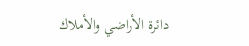دائرة الأراضي والأملاك